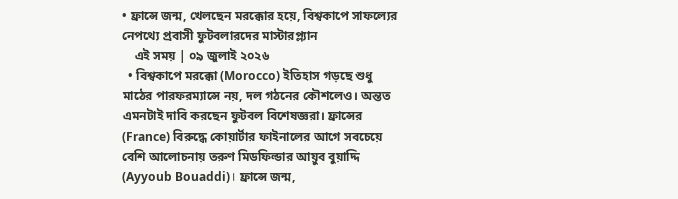• ফ্রান্সে জন্ম, খেলছেন মরক্কোর হয়ে, বিশ্বকাপে সাফল্যের নেপথ্যে প্রবাসী ফুটবলারদের মাস্টারপ্ল্যান
    এই সময় | ০৯ জুলাই ২০২৬
  • বিশ্বকাপে মরক্কো (Morocco) ইতিহাস গড়ছে শুধু মাঠের পারফরম্যান্সে নয়, দল গঠনের কৌশলেও। অন্তত এমনটাই দাবি করছেন ফুটবল বিশেষজ্ঞরা। ফ্রান্সের (France) বিরুদ্ধে কোয়ার্টার ফাইনালের আগে সবচেয়ে বেশি আলোচনায় তরুণ মিডফিল্ডার আয়ুব বুয়াদ্দি (Ayyoub Bouaddi)। ফ্রান্সে জন্ম,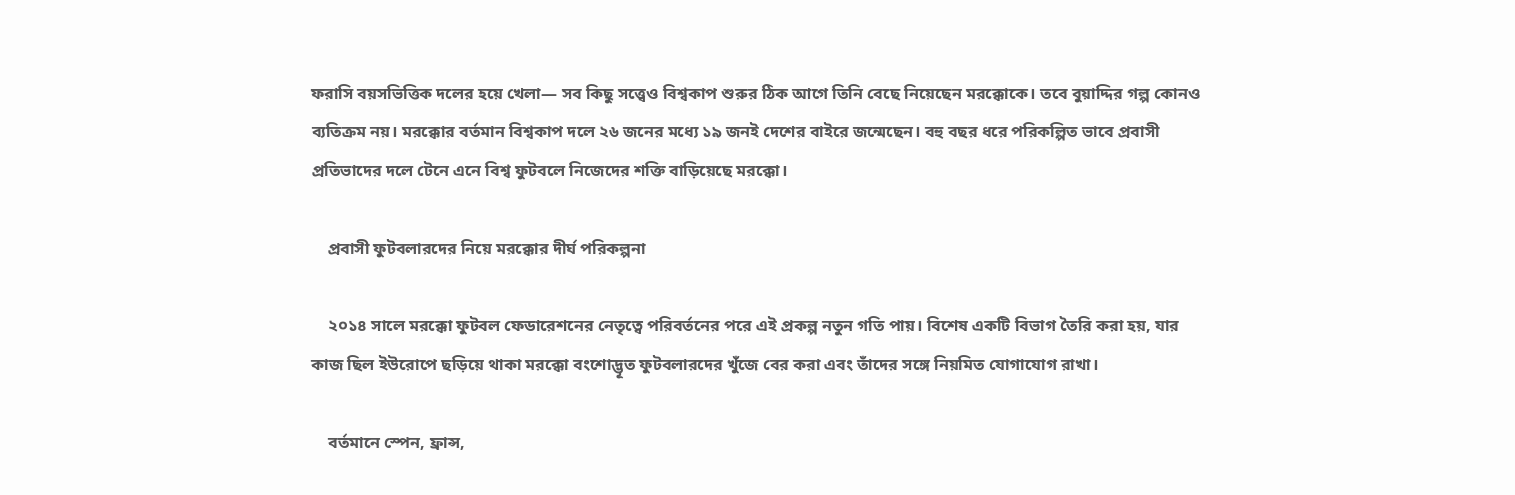ফরাসি বয়সভিত্তিক দলের হয়ে খেলা— সব কিছু সত্ত্বেও বিশ্বকাপ শুরুর ঠিক আগে তিনি বেছে নিয়েছেন মরক্কোকে। তবে বুয়াদ্দির গল্প কোনও ব্যতিক্রম নয়। মরক্কোর বর্তমান বিশ্বকাপ দলে ২৬ জনের মধ্যে ১৯ জনই দেশের বাইরে জন্মেছেন। বহু বছর ধরে পরিকল্পিত ভাবে প্রবাসী প্রতিভাদের দলে টেনে এনে বিশ্ব ফুটবলে নিজেদের শক্তি বাড়িয়েছে মরক্কো।

    প্রবাসী ফুটবলারদের নিয়ে মরক্কোর দীর্ঘ পরিকল্পনা

    ২০১৪ সালে মরক্কো ফুটবল ফেডারেশনের নেতৃত্বে পরিবর্তনের পরে এই প্রকল্প নতুন গতি পায়। বিশেষ একটি বিভাগ তৈরি করা হয়, যার কাজ ছিল ইউরোপে ছড়িয়ে থাকা মরক্কো বংশোদ্ভূত ফুটবলারদের খুঁজে বের করা এবং তাঁদের সঙ্গে নিয়মিত যোগাযোগ রাখা।

    বর্তমানে স্পেন, ফ্রান্স,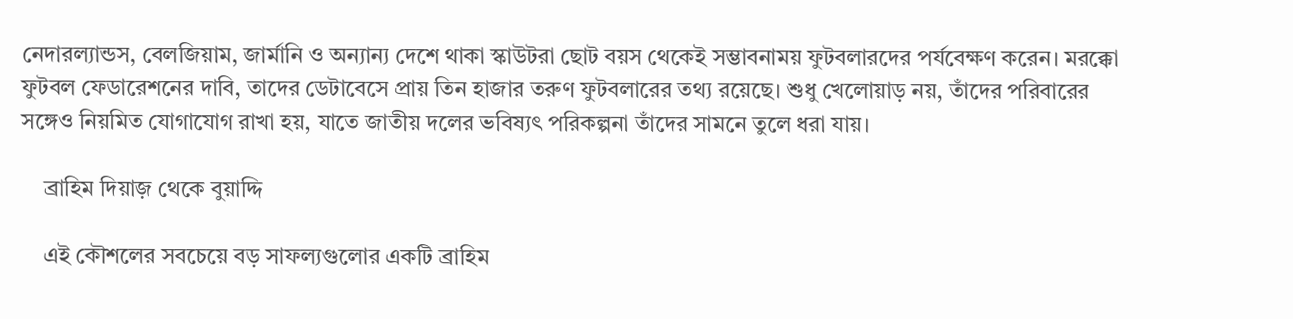নেদারল্যান্ডস, বেলজিয়াম, জার্মানি ও অন্যান্য দেশে থাকা স্কাউটরা ছোট বয়স থেকেই সম্ভাবনাময় ফুটবলারদের পর্যবেক্ষণ করেন। মরক্কো ফুটবল ফেডারেশনের দাবি, তাদের ডেটাবেসে প্রায় তিন হাজার তরুণ ফুটবলারের তথ্য রয়েছে। শুধু খেলোয়াড় নয়, তাঁদের পরিবারের সঙ্গেও নিয়মিত যোগাযোগ রাখা হয়, যাতে জাতীয় দলের ভবিষ্যৎ পরিকল্পনা তাঁদের সামনে তুলে ধরা যায়।

    ব্রাহিম দিয়াজ় থেকে বুয়াদ্দি

    এই কৌশলের সবচেয়ে বড় সাফল্যগুলোর একটি ব্রাহিম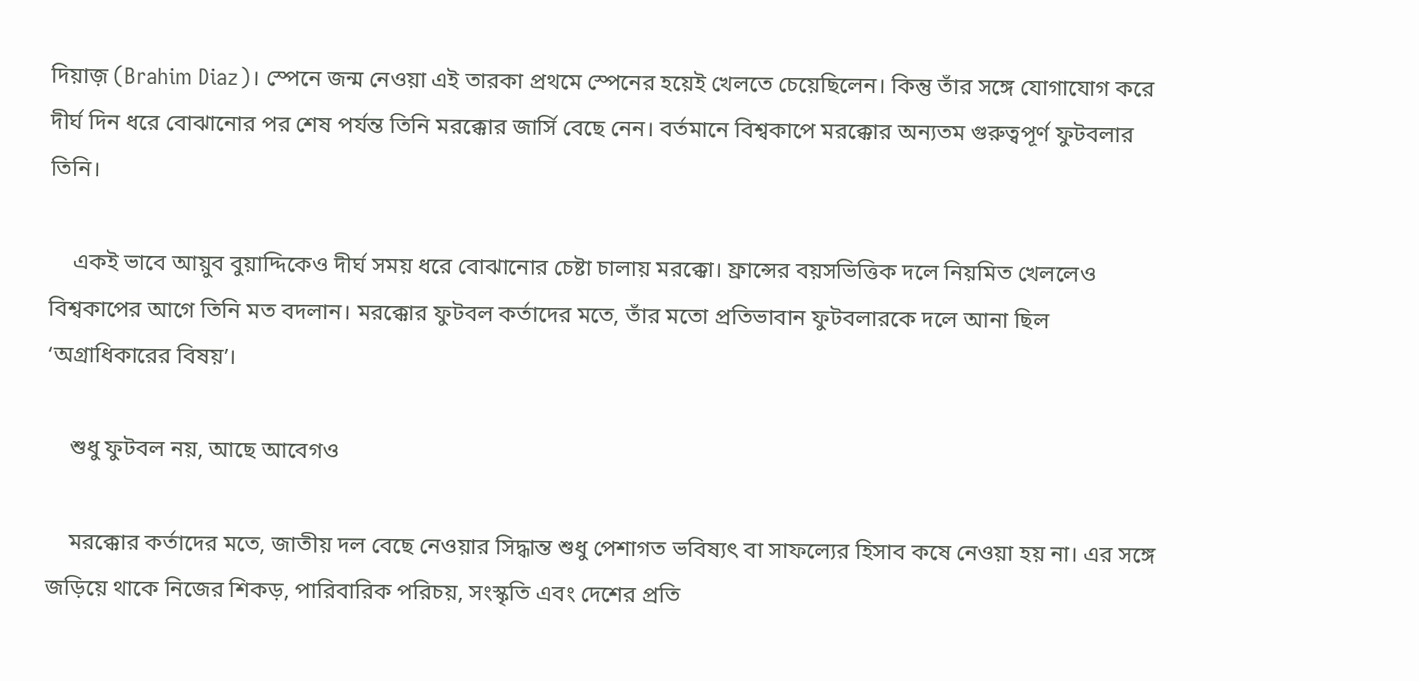দিয়াজ় (Brahim Diaz)। স্পেনে জন্ম নেওয়া এই তারকা প্রথমে স্পেনের হয়েই খেলতে চেয়েছিলেন। কিন্তু তাঁর সঙ্গে যোগাযোগ করে দীর্ঘ দিন ধরে বোঝানোর পর শেষ পর্যন্ত তিনি মরক্কোর জার্সি বেছে নেন। বর্তমানে বিশ্বকাপে মরক্কোর অন্যতম গুরুত্বপূর্ণ ফুটবলার তিনি।

    একই ভাবে আয়ুব বুয়াদ্দিকেও দীর্ঘ সময় ধরে বোঝানোর চেষ্টা চালায় মরক্কো। ফ্রান্সের বয়সভিত্তিক দলে নিয়মিত খেললেও বিশ্বকাপের আগে তিনি মত বদলান। মরক্কোর ফুটবল কর্তাদের মতে, তাঁর মতো প্রতিভাবান ফুটবলারকে দলে আনা ছিল ‘অগ্রাধিকারের বিষয়’।

    শুধু ফুটবল নয়, আছে আবেগও

    মরক্কোর কর্তাদের মতে, জাতীয় দল বেছে নেওয়ার সিদ্ধান্ত শুধু পেশাগত ভবিষ্যৎ বা সাফল্যের হিসাব কষে নেওয়া হয় না। এর সঙ্গে জড়িয়ে থাকে নিজের শিকড়, পারিবারিক পরিচয়, সংস্কৃতি এবং দেশের প্রতি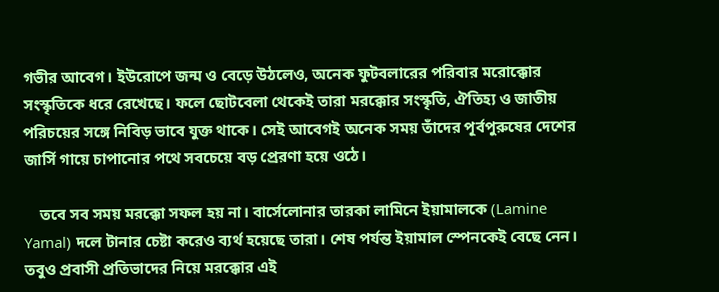গভীর আবেগ। ইউরোপে জন্ম ও বেড়ে উঠলেও, অনেক ফুটবলারের পরিবার মরোক্কোর সংস্কৃতিকে ধরে রেখেছে। ফলে ছোটবেলা থেকেই তারা মরক্কোর সংস্কৃতি, ঐতিহ্য ও জাতীয় পরিচয়ের সঙ্গে নিবিড় ভাবে যুক্ত থাকে। সেই আবেগই অনেক সময় তাঁদের পূর্বপুরুষের দেশের জার্সি গায়ে চাপানোর পথে সবচেয়ে বড় প্রেরণা হয়ে ওঠে।

    তবে সব সময় মরক্কো সফল হয় না। বার্সেলোনার তারকা লামিনে ইয়ামালকে (Lamine Yamal) দলে টানার চেষ্টা করেও ব্যর্থ হয়েছে তারা। শেষ পর্যন্ত ইয়ামাল স্পেনকেই বেছে নেন। তবুও প্রবাসী প্রতিভাদের নিয়ে মরক্কোর এই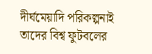দীর্ঘমেয়াদি পরিকল্পনাই তাদের বিশ্ব ফুটবলের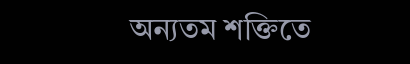অন্যতম শক্তিতে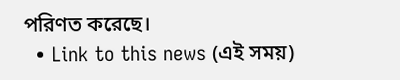পরিণত করেছে।
  • Link to this news (এই সময়)